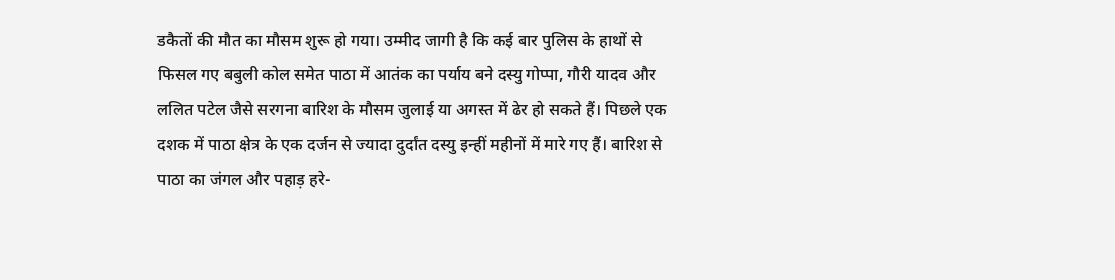डकैतों की मौत का मौसम शुरू हो गया। उम्मीद जागी है कि कई बार पुलिस के हाथों से फिसल गए बबुली कोल समेत पाठा में आतंक का पर्याय बने दस्यु गोप्पा, गौरी यादव और ललित पटेल जैसे सरगना बारिश के मौसम जुलाई या अगस्त में ढेर हो सकते हैं। पिछले एक दशक में पाठा क्षेत्र के एक दर्जन से ज्यादा दुर्दांत दस्यु इन्हीं महीनों में मारे गए हैं। बारिश से पाठा का जंगल और पहाड़ हरे-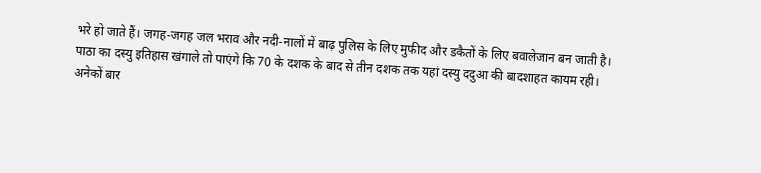भरे हो जाते हैं। जगह-जगह जल भराव और नदी-नालों में बाढ़ पुलिस के लिए मुफीद और डकैतों के लिए बवालेजान बन जाती है।
पाठा का दस्यु इतिहास खंगाले तो पाएंगे कि 70 के दशक के बाद से तीन दशक तक यहां दस्यु ददुआ की बादशाहत कायम रही।
अनेकों बार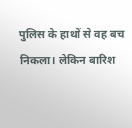पुलिस के हाथों से वह बच निकला। लेकिन बारिश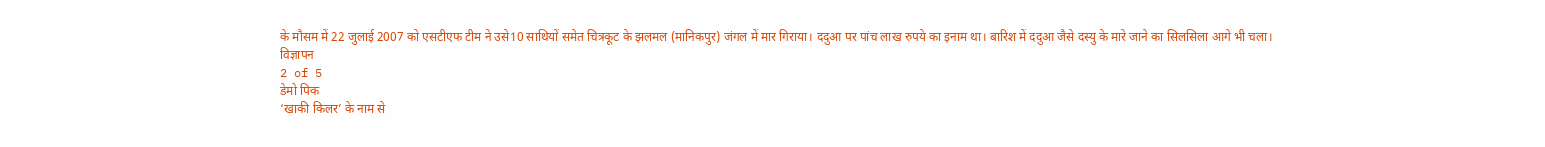के मौसम में 22 जुलाई 2007 को एसटीएफ टीम ने उसे10 साथियों समेत चित्रकूट के झलमल (मानिकपुर) जंगल में मार गिराया। ददुआ पर पांच लाख रुपये का इनाम था। बारिश में ददुआ जैसे दस्यु के मारे जाने का सिलसिला आगे भी चला।
विज्ञापन
2 of 5
डेमो पिक
‘खाकी किलर’ के नाम से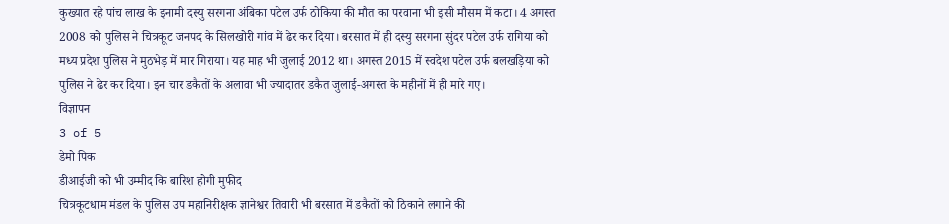कुख्यात रहे पांच लाख के इनामी दस्यु सरगना अंबिका पटेल उर्फ ठोकिया की मौत का परवाना भी इसी मौसम में कटा। 4 अगस्त 2008 को पुलिस ने चित्रकूट जनपद के सिलखोरी गांव में ढेर कर दिया। बरसात में ही दस्यु सरगना सुंदर पटेल उर्फ रागिया को मध्य प्रदेश पुलिस ने मुठभेड़ में मार गिराया। यह माह भी जुलाई 2012 था। अगस्त 2015 में स्वदेश पटेल उर्फ बलखड़िया को पुलिस ने ढेर कर दिया। इन चार डकैतों के अलावा भी ज्यादातर डकैत जुलाई-अगस्त के महीनों में ही मारे गए।
विज्ञापन
3 of 5
डेमो पिक
डीआईजी को भी उम्मीद कि बारिश होगी मुफीद
चित्रकूटधाम मंडल के पुलिस उप महानिरीक्षक ज्ञानेश्वर तिवारी भी बरसात में डकैतों को ठिकाने लगाने की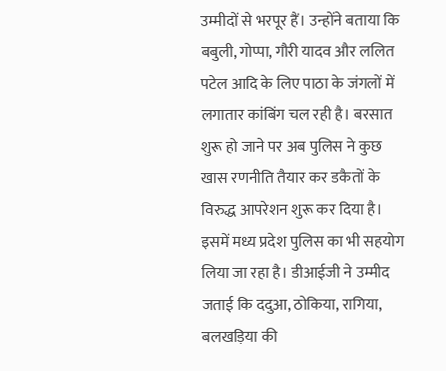उम्मीदों से भरपूर हैं। उन्होंने बताया कि बबुली, गोप्पा, गौरी यादव और ललित पटेल आदि के लिए पाठा के जंगलों में लगातार कांबिंग चल रही है। बरसात शुरू हो जाने पर अब पुलिस ने कुछ खास रणनीति तैयार कर डकैतों के विरुद्ध आपरेशन शुरू कर दिया है। इसमें मध्य प्रदेश पुलिस का भी सहयोग लिया जा रहा है। डीआईजी ने उम्मीद जताई कि ददुआ, ठोकिया, रागिया, बलखड़िया की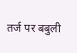तर्ज पर बबुली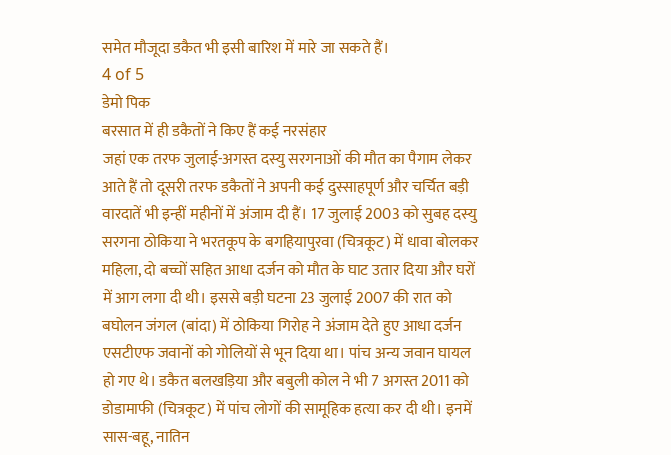समेत मौजूदा डकैत भी इसी बारिश में मारे जा सकते हैं।
4 of 5
डेमो पिक
बरसात में ही डकैतों ने किए हैं कई नरसंहार
जहां एक तरफ जुलाई-अगस्त दस्यु सरगनाओं की मौत का पैगाम लेकर आते हैं तो दूसरी तरफ डकैतों ने अपनी कई दुस्साहपूर्ण और चर्चित बड़ी वारदातें भी इन्हीं महीनों में अंजाम दी हैं। 17 जुलाई 2003 को सुबह दस्यु सरगना ठोकिया ने भरतकूप के बगहियापुरवा (चित्रकूट) में धावा बोलकर महिला, दो बच्चों सहित आधा दर्जन को मौत के घाट उतार दिया और घरों में आग लगा दी थी। इससे बड़ी घटना 23 जुलाई 2007 की रात को बघोलन जंगल (बांदा) में ठोकिया गिरोह ने अंजाम देते हुए आधा दर्जन एसटीएफ जवानों को गोलियों से भून दिया था। पांच अन्य जवान घायल हो गए थे। डकैत बलखड़िया और बबुली कोल ने भी 7 अगस्त 2011 को डोडामाफी (चित्रकूट) में पांच लोगों की सामूहिक हत्या कर दी थी। इनमें सास-बहू, नातिन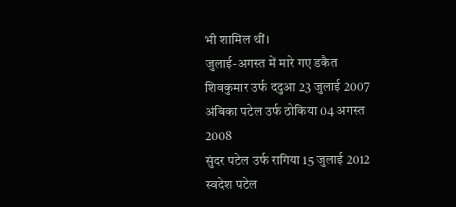भी शामिल थीं।
जुलाई-अगस्त में मारे गए डकैत
शिवकुमार उर्फ ददुआ 23 जुलाई 2007
अंबिका पटेल उर्फ ठोकिया 04 अगस्त 2008
सुंदर पटेल उर्फ रागिया 15 जुलाई 2012
स्वदेश पटेल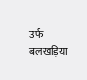उर्फ बलखड़िया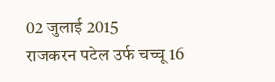02 जुलाई 2015
राजकरन पटेल उर्फ चच्चू 16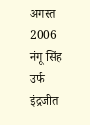अगस्त 2006
नंगू सिंह उर्फ इंद्रजीत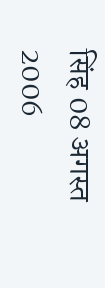सिंह 08 अगस्त 2006